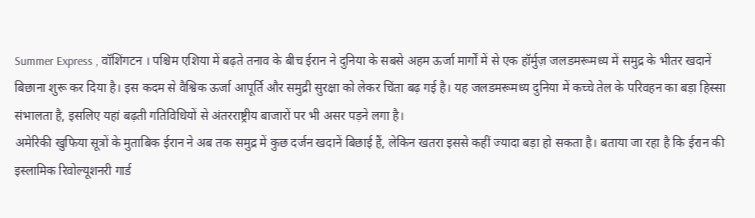Summer Express , वॉशिंगटन । पश्चिम एशिया में बढ़ते तनाव के बीच ईरान ने दुनिया के सबसे अहम ऊर्जा मार्गों में से एक हॉर्मुज़ जलडमरूमध्य में समुद्र के भीतर खदानें बिछाना शुरू कर दिया है। इस कदम से वैश्विक ऊर्जा आपूर्ति और समुद्री सुरक्षा को लेकर चिंता बढ़ गई है। यह जलडमरूमध्य दुनिया में कच्चे तेल के परिवहन का बड़ा हिस्सा संभालता है, इसलिए यहां बढ़ती गतिविधियों से अंतरराष्ट्रीय बाजारों पर भी असर पड़ने लगा है।
अमेरिकी खुफिया सूत्रों के मुताबिक ईरान ने अब तक समुद्र में कुछ दर्जन खदानें बिछाई हैं, लेकिन खतरा इससे कहीं ज्यादा बड़ा हो सकता है। बताया जा रहा है कि ईरान की इस्लामिक रिवोल्यूशनरी गार्ड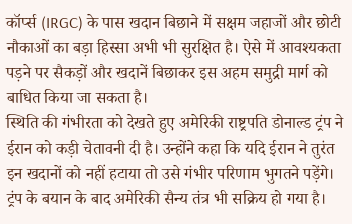कॉर्प्स (IRGC) के पास खदान बिछाने में सक्षम जहाजों और छोटी नौकाओं का बड़ा हिस्सा अभी भी सुरक्षित है। ऐसे में आवश्यकता पड़ने पर सैकड़ों और खदानें बिछाकर इस अहम समुद्री मार्ग को बाधित किया जा सकता है।
स्थिति की गंभीरता को देखते हुए अमेरिकी राष्ट्रपति डोनाल्ड ट्रंप ने ईरान को कड़ी चेतावनी दी है। उन्होंने कहा कि यदि ईरान ने तुरंत इन खदानों को नहीं हटाया तो उसे गंभीर परिणाम भुगतने पड़ेंगे। ट्रंप के बयान के बाद अमेरिकी सैन्य तंत्र भी सक्रिय हो गया है।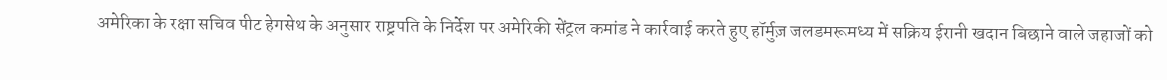अमेरिका के रक्षा सचिव पीट हेगसेथ के अनुसार राष्ट्रपति के निर्देश पर अमेरिकी सेंट्रल कमांड ने कार्रवाई करते हुए हॉर्मुज़ जलडमरूमध्य में सक्रिय ईरानी खदान बिछाने वाले जहाजों को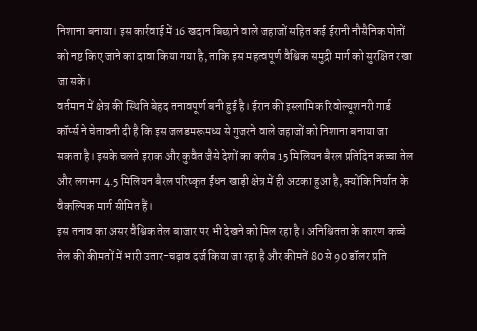निशाना बनाया। इस कार्रवाई में 16 खदान बिछाने वाले जहाजों सहित कई ईरानी नौसैनिक पोतों को नष्ट किए जाने का दावा किया गया है, ताकि इस महत्वपूर्ण वैश्विक समुद्री मार्ग को सुरक्षित रखा जा सके।
वर्तमान में क्षेत्र की स्थिति बेहद तनावपूर्ण बनी हुई है। ईरान की इस्लामिक रिवोल्यूशनरी गार्ड कॉर्प्स ने चेतावनी दी है कि इस जलडमरूमध्य से गुजरने वाले जहाजों को निशाना बनाया जा सकता है। इसके चलते इराक और कुवैत जैसे देशों का करीब 15 मिलियन बैरल प्रतिदिन कच्चा तेल और लगभग 4.5 मिलियन बैरल परिष्कृत ईंधन खाड़ी क्षेत्र में ही अटका हुआ है, क्योंकि निर्यात के वैकल्पिक मार्ग सीमित हैं।
इस तनाव का असर वैश्विक तेल बाजार पर भी देखने को मिल रहा है। अनिश्चितता के कारण कच्चे तेल की कीमतों में भारी उतार-चढ़ाव दर्ज किया जा रहा है और कीमतें 80 से 90 डॉलर प्रति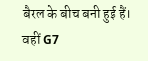बैरल के बीच बनी हुई हैं। वहीं G7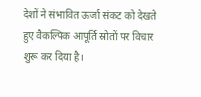देशों ने संभावित ऊर्जा संकट को देखते हुए वैकल्पिक आपूर्ति स्रोतों पर विचार शुरू कर दिया है।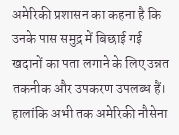अमेरिकी प्रशासन का कहना है कि उनके पास समुद्र में बिछाई गई खदानों का पता लगाने के लिए उन्नत तकनीक और उपकरण उपलब्ध हैं। हालांकि अभी तक अमेरिकी नौसेना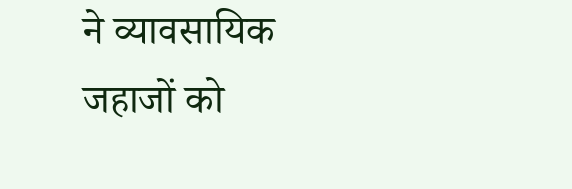ने व्यावसायिक जहाजों को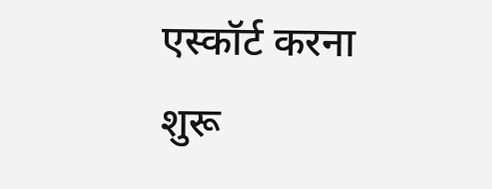एस्कॉर्ट करना शुरू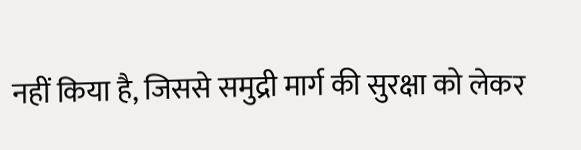नहीं किया है, जिससे समुद्री मार्ग की सुरक्षा को लेकर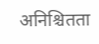अनिश्चितता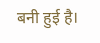बनी हुई है।